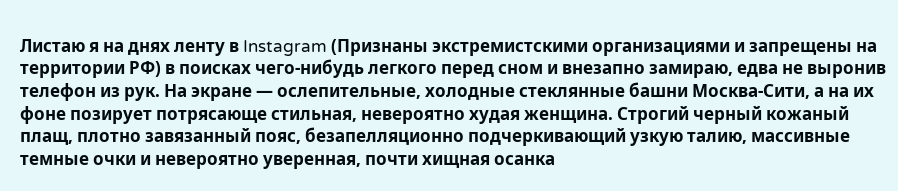Листаю я на днях ленту в Instagram (Признаны экстремистскими организациями и запрещены на территории РФ) в поисках чего-нибудь легкого перед сном и внезапно замираю, едва не выронив телефон из рук. На экране — ослепительные, холодные стеклянные башни Москва-Сити, а на их фоне позирует потрясающе стильная, невероятно худая женщина. Строгий черный кожаный плащ, плотно завязанный пояс, безапелляционно подчеркивающий узкую талию, массивные темные очки и невероятно уверенная, почти хищная осанка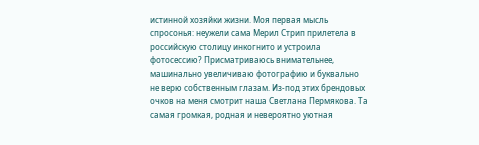истинной хозяйки жизни. Моя первая мысль спросонья: неужели сама Мерил Стрип прилетела в российскую столицу инкогнито и устроила фотосессию? Присматриваюсь внимательнее, машинально увеличиваю фотографию и буквально не верю собственным глазам. Из-под этих брендовых очков на меня смотрит наша Светлана Пермякова. Та самая громкая, родная и невероятно уютная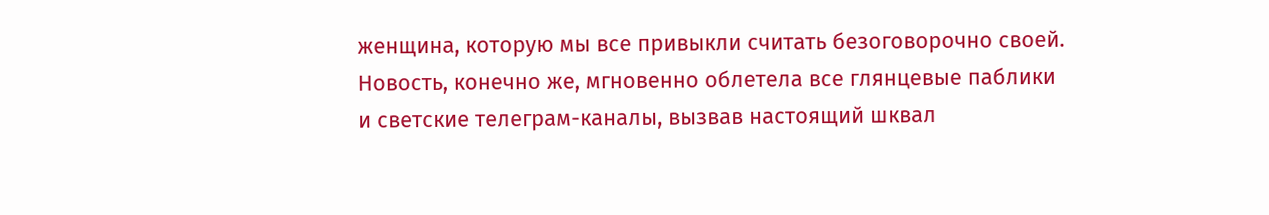женщина, которую мы все привыкли считать безоговорочно своей.
Новость, конечно же, мгновенно облетела все глянцевые паблики и светские телеграм-каналы, вызвав настоящий шквал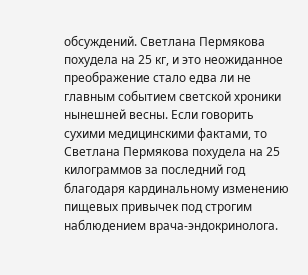обсуждений. Светлана Пермякова похудела на 25 кг, и это неожиданное преображение стало едва ли не главным событием светской хроники нынешней весны. Если говорить сухими медицинскими фактами, то Светлана Пермякова похудела на 25 килограммов за последний год благодаря кардинальному изменению пищевых привычек под строгим наблюдением врача-эндокринолога.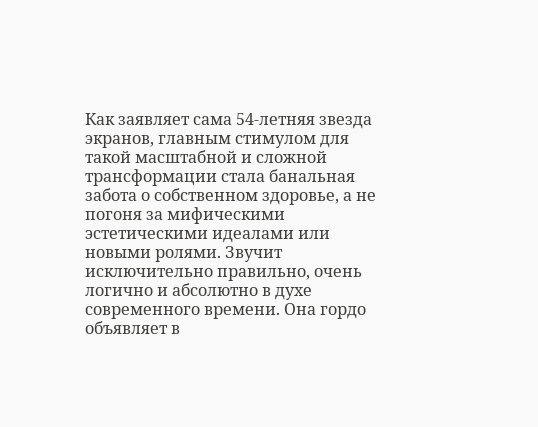Как заявляет сама 54-летняя звезда экранов, главным стимулом для такой масштабной и сложной трансформации стала банальная забота о собственном здоровье, а не погоня за мифическими эстетическими идеалами или новыми ролями. Звучит исключительно правильно, очень логично и абсолютно в духе современного времени. Она гордо объявляет в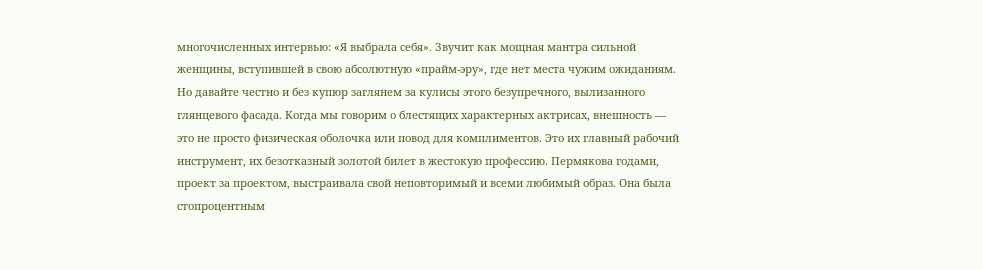многочисленных интервью: «Я выбрала себя». Звучит как мощная мантра сильной женщины, вступившей в свою абсолютную «прайм-эру», где нет места чужим ожиданиям.
Но давайте честно и без купюр заглянем за кулисы этого безупречного, вылизанного глянцевого фасада. Когда мы говорим о блестящих характерных актрисах, внешность — это не просто физическая оболочка или повод для комплиментов. Это их главный рабочий инструмент, их безотказный золотой билет в жестокую профессию. Пермякова годами, проект за проектом, выстраивала свой неповторимый и всеми любимый образ. Она была стопроцентным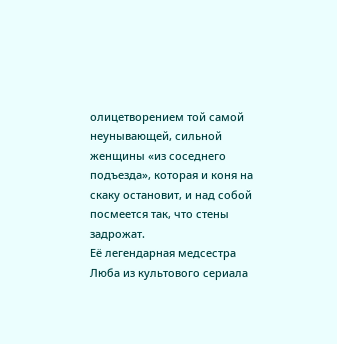олицетворением той самой неунывающей, сильной женщины «из соседнего подъезда», которая и коня на скаку остановит, и над собой посмеется так, что стены задрожат.
Её легендарная медсестра Люба из культового сериала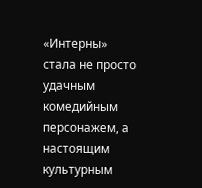«Интерны» стала не просто удачным комедийным персонажем, а настоящим культурным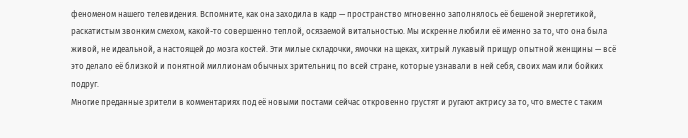феноменом нашего телевидения. Вспомните, как она заходила в кадр — пространство мгновенно заполнялось её бешеной энергетикой, раскатистым звонким смехом, какой-то совершенно теплой, осязаемой витальностью. Мы искренне любили её именно за то, что она была живой, не идеальной, а настоящей до мозга костей. Эти милые складочки, ямочки на щеках, хитрый лукавый прищур опытной женщины — всё это делало её близкой и понятной миллионам обычных зрительниц по всей стране, которые узнавали в ней себя, своих мам или бойких подруг.
Многие преданные зрители в комментариях под её новыми постами сейчас откровенно грустят и ругают актрису за то, что вместе с таким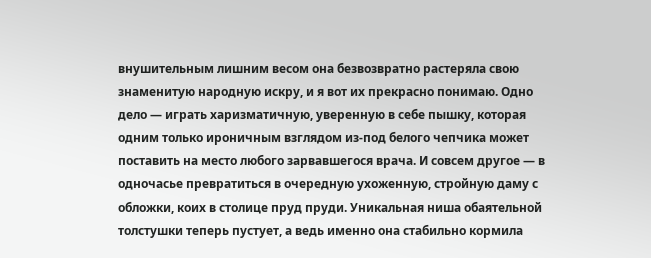внушительным лишним весом она безвозвратно растеряла свою знаменитую народную искру, и я вот их прекрасно понимаю. Одно дело — играть харизматичную, уверенную в себе пышку, которая одним только ироничным взглядом из-под белого чепчика может поставить на место любого зарвавшегося врача. И совсем другое — в одночасье превратиться в очередную ухоженную, стройную даму с обложки, коих в столице пруд пруди. Уникальная ниша обаятельной толстушки теперь пустует, а ведь именно она стабильно кормила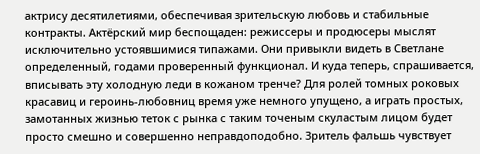актрису десятилетиями, обеспечивая зрительскую любовь и стабильные контракты. Актёрский мир беспощаден: режиссеры и продюсеры мыслят исключительно устоявшимися типажами. Они привыкли видеть в Светлане определенный, годами проверенный функционал. И куда теперь, спрашивается, вписывать эту холодную леди в кожаном тренче? Для ролей томных роковых красавиц и героинь-любовниц время уже немного упущено, а играть простых, замотанных жизнью теток с рынка с таким точеным скуластым лицом будет просто смешно и совершенно неправдоподобно. Зритель фальшь чувствует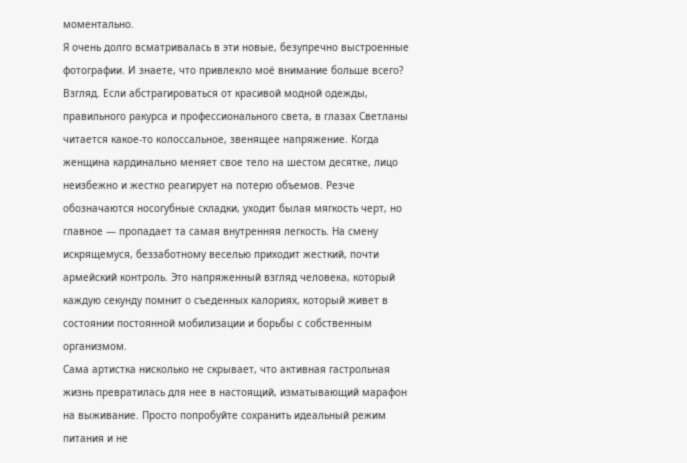моментально.
Я очень долго всматривалась в эти новые, безупречно выстроенные фотографии. И знаете, что привлекло моё внимание больше всего? Взгляд. Если абстрагироваться от красивой модной одежды, правильного ракурса и профессионального света, в глазах Светланы читается какое-то колоссальное, звенящее напряжение. Когда женщина кардинально меняет свое тело на шестом десятке, лицо неизбежно и жестко реагирует на потерю объемов. Резче обозначаются носогубные складки, уходит былая мягкость черт, но главное — пропадает та самая внутренняя легкость. На смену искрящемуся, беззаботному веселью приходит жесткий, почти армейский контроль. Это напряженный взгляд человека, который каждую секунду помнит о съеденных калориях, который живет в состоянии постоянной мобилизации и борьбы с собственным организмом.
Сама артистка нисколько не скрывает, что активная гастрольная жизнь превратилась для нее в настоящий, изматывающий марафон на выживание. Просто попробуйте сохранить идеальный режим питания и не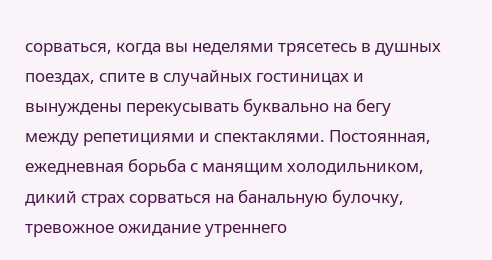сорваться, когда вы неделями трясетесь в душных поездах, спите в случайных гостиницах и вынуждены перекусывать буквально на бегу между репетициями и спектаклями. Постоянная, ежедневная борьба с манящим холодильником, дикий страх сорваться на банальную булочку, тревожное ожидание утреннего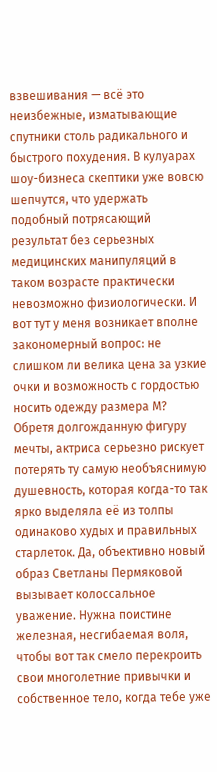взвешивания — всё это неизбежные, изматывающие спутники столь радикального и быстрого похудения. В кулуарах шоу-бизнеса скептики уже вовсю шепчутся, что удержать подобный потрясающий результат без серьезных медицинских манипуляций в таком возрасте практически невозможно физиологически. И вот тут у меня возникает вполне закономерный вопрос: не слишком ли велика цена за узкие очки и возможность с гордостью носить одежду размера М?
Обретя долгожданную фигуру мечты, актриса серьезно рискует потерять ту самую необъяснимую душевность, которая когда-то так ярко выделяла её из толпы одинаково худых и правильных старлеток. Да, объективно новый образ Светланы Пермяковой вызывает колоссальное уважение. Нужна поистине железная, несгибаемая воля, чтобы вот так смело перекроить свои многолетние привычки и собственное тело, когда тебе уже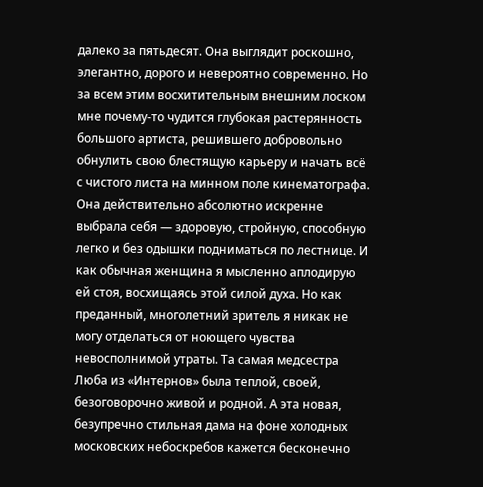далеко за пятьдесят. Она выглядит роскошно, элегантно, дорого и невероятно современно. Но за всем этим восхитительным внешним лоском мне почему-то чудится глубокая растерянность большого артиста, решившего добровольно обнулить свою блестящую карьеру и начать всё с чистого листа на минном поле кинематографа.
Она действительно абсолютно искренне выбрала себя — здоровую, стройную, способную легко и без одышки подниматься по лестнице. И как обычная женщина я мысленно аплодирую ей стоя, восхищаясь этой силой духа. Но как преданный, многолетний зритель я никак не могу отделаться от ноющего чувства невосполнимой утраты. Та самая медсестра Люба из «Интернов» была теплой, своей, безоговорочно живой и родной. А эта новая, безупречно стильная дама на фоне холодных московских небоскребов кажется бесконечно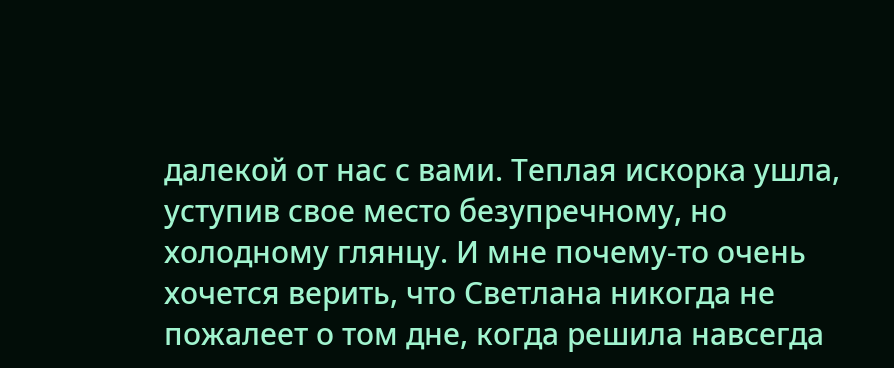далекой от нас с вами. Теплая искорка ушла, уступив свое место безупречному, но холодному глянцу. И мне почему-то очень хочется верить, что Светлана никогда не пожалеет о том дне, когда решила навсегда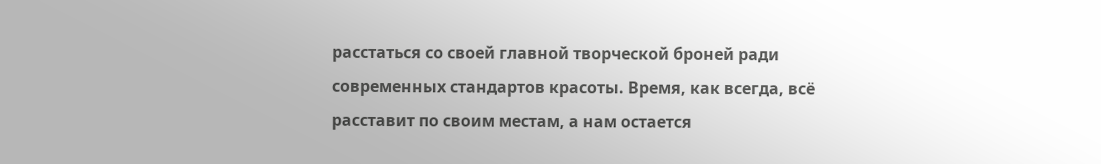расстаться со своей главной творческой броней ради современных стандартов красоты. Время, как всегда, всё расставит по своим местам, а нам остается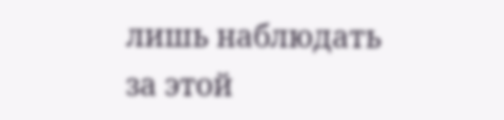лишь наблюдать за этой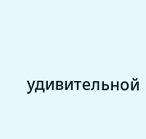удивительной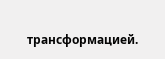трансформацией.